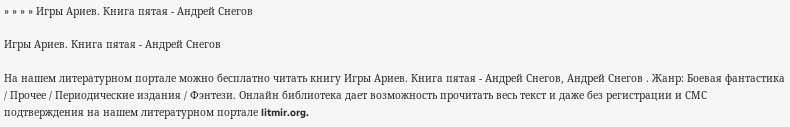» » » » Игры Ариев. Книга пятая - Андрей Снегов

Игры Ариев. Книга пятая - Андрей Снегов

На нашем литературном портале можно бесплатно читать книгу Игры Ариев. Книга пятая - Андрей Снегов, Андрей Снегов . Жанр: Боевая фантастика / Прочее / Периодические издания / Фэнтези. Онлайн библиотека дает возможность прочитать весь текст и даже без регистрации и СМС подтверждения на нашем литературном портале litmir.org.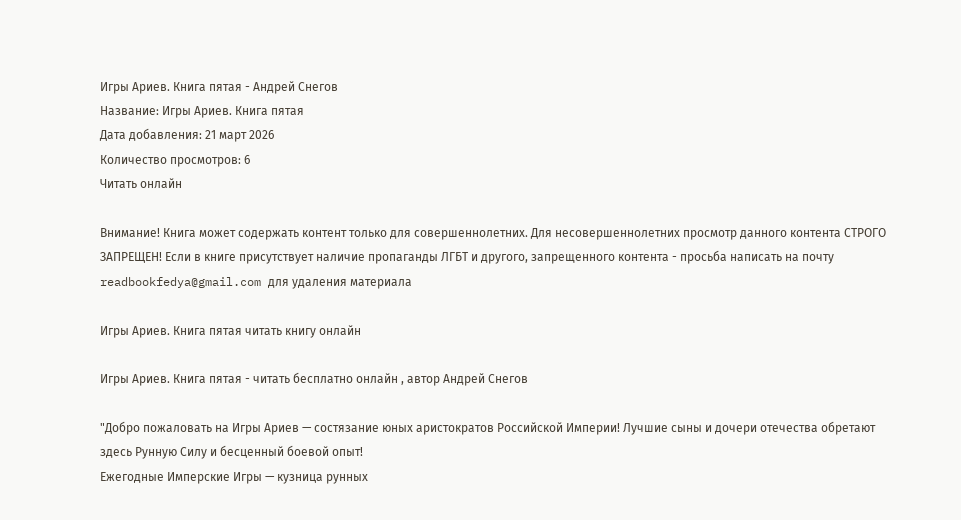Игры Ариев. Книга пятая - Андрей Снегов
Название: Игры Ариев. Книга пятая
Дата добавления: 21 март 2026
Количество просмотров: 6
Читать онлайн

Внимание! Книга может содержать контент только для совершеннолетних. Для несовершеннолетних просмотр данного контента СТРОГО ЗАПРЕЩЕН! Если в книге присутствует наличие пропаганды ЛГБТ и другого, запрещенного контента - просьба написать на почту readbookfedya@gmail.com для удаления материала

Игры Ариев. Книга пятая читать книгу онлайн

Игры Ариев. Книга пятая - читать бесплатно онлайн , автор Андрей Снегов

"Добро пожаловать на Игры Ариев — состязание юных аристократов Российской Империи! Лучшие сыны и дочери отечества обретают здесь Рунную Силу и бесценный боевой опыт!
Ежегодные Имперские Игры — кузница рунных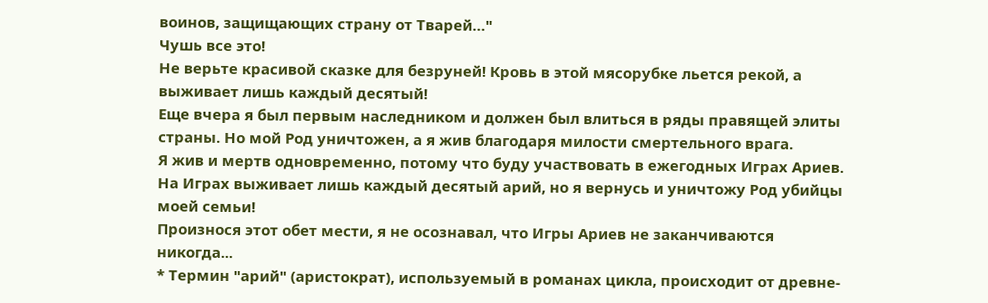воинов, защищающих страну от Тварей…"
Чушь все это!
Не верьте красивой сказке для безруней! Кровь в этой мясорубке льется рекой, а выживает лишь каждый десятый!
Еще вчера я был первым наследником и должен был влиться в ряды правящей элиты страны. Но мой Род уничтожен, а я жив благодаря милости смертельного врага.
Я жив и мертв одновременно, потому что буду участвовать в ежегодных Играх Ариев.
На Играх выживает лишь каждый десятый арий, но я вернусь и уничтожу Род убийцы моей семьи!
Произнося этот обет мести, я не осознавал, что Игры Ариев не заканчиваются никогда...
* Термин "арий" (аристократ), используемый в романах цикла, происходит от древне-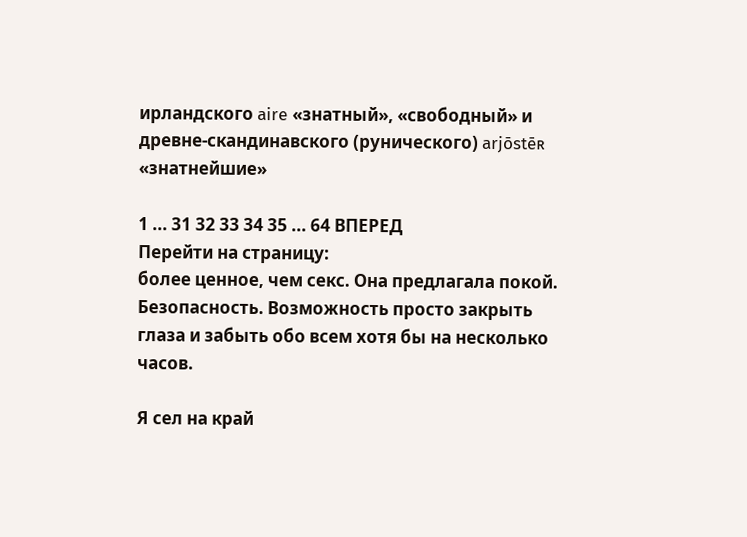ирландского aire «знатный», «свободный» и древне-скандинавского (рунического) arjōstēʀ «знатнейшие»

1 ... 31 32 33 34 35 ... 64 ВПЕРЕД
Перейти на страницу:
более ценное, чем секс. Она предлагала покой. Безопасность. Возможность просто закрыть глаза и забыть обо всем хотя бы на несколько часов.

Я сел на край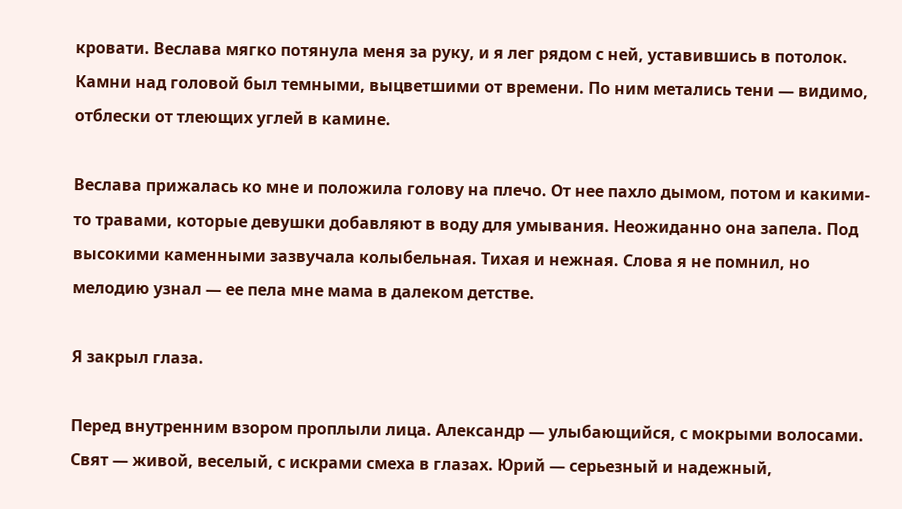кровати. Веслава мягко потянула меня за руку, и я лег рядом с ней, уставившись в потолок. Камни над головой был темными, выцветшими от времени. По ним метались тени — видимо, отблески от тлеющих углей в камине.

Веслава прижалась ко мне и положила голову на плечо. От нее пахло дымом, потом и какими-то травами, которые девушки добавляют в воду для умывания. Неожиданно она запела. Под высокими каменными зазвучала колыбельная. Тихая и нежная. Слова я не помнил, но мелодию узнал — ее пела мне мама в далеком детстве.

Я закрыл глаза.

Перед внутренним взором проплыли лица. Александр — улыбающийся, с мокрыми волосами. Свят — живой, веселый, с искрами смеха в глазах. Юрий — серьезный и надежный,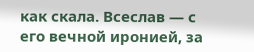как скала. Всеслав — с его вечной иронией, за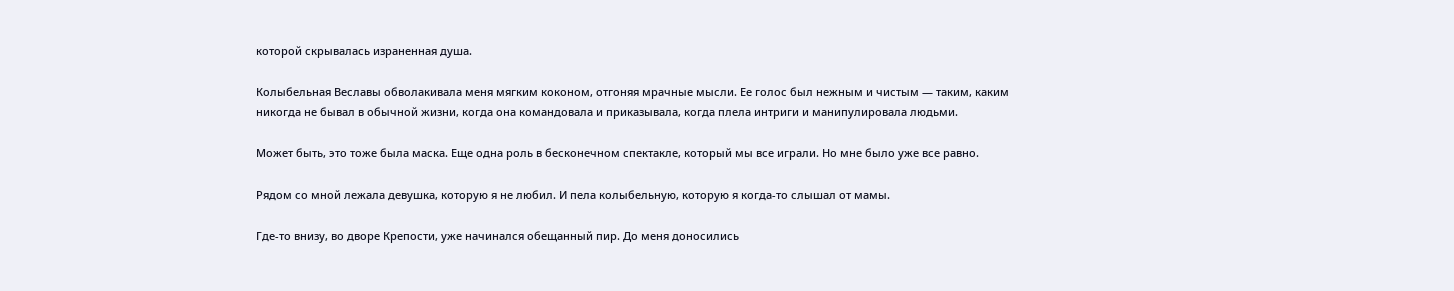которой скрывалась израненная душа.

Колыбельная Веславы обволакивала меня мягким коконом, отгоняя мрачные мысли. Ее голос был нежным и чистым — таким, каким никогда не бывал в обычной жизни, когда она командовала и приказывала, когда плела интриги и манипулировала людьми.

Может быть, это тоже была маска. Еще одна роль в бесконечном спектакле, который мы все играли. Но мне было уже все равно.

Рядом со мной лежала девушка, которую я не любил. И пела колыбельную, которую я когда-то слышал от мамы.

Где-то внизу, во дворе Крепости, уже начинался обещанный пир. До меня доносились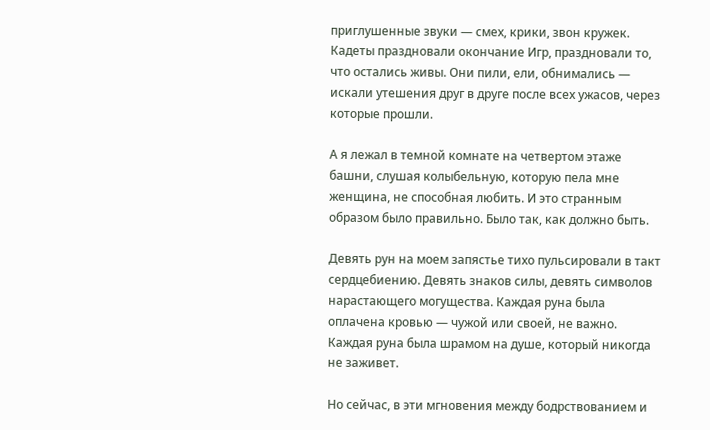приглушенные звуки — смех, крики, звон кружек. Кадеты праздновали окончание Игр, праздновали то, что остались живы. Они пили, ели, обнимались — искали утешения друг в друге после всех ужасов, через которые прошли.

А я лежал в темной комнате на четвертом этаже башни, слушая колыбельную, которую пела мне женщина, не способная любить. И это странным образом было правильно. Было так, как должно быть.

Девять рун на моем запястье тихо пульсировали в такт сердцебиению. Девять знаков силы, девять символов нарастающего могущества. Каждая руна была оплачена кровью — чужой или своей, не важно. Каждая руна была шрамом на душе, который никогда не заживет.

Но сейчас, в эти мгновения между бодрствованием и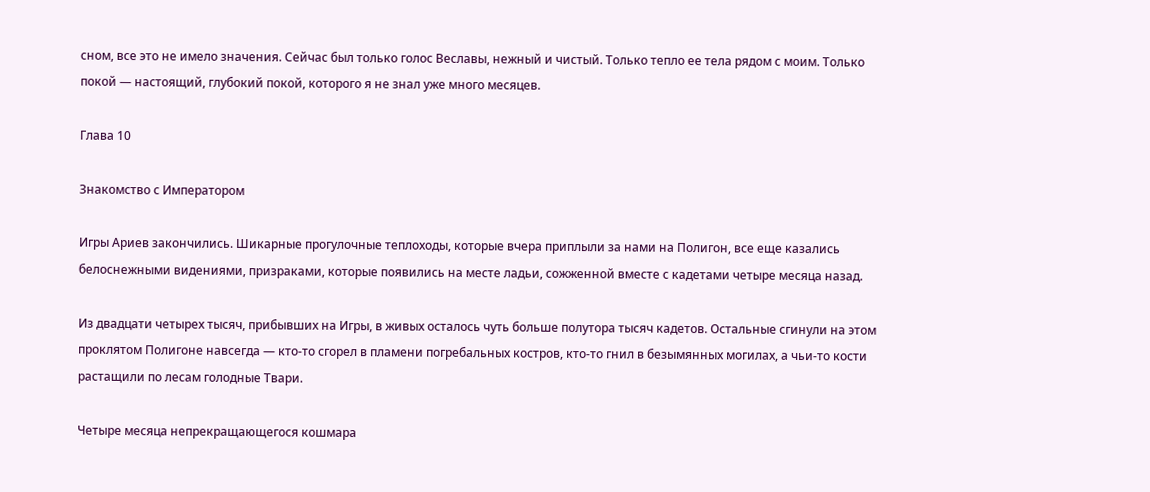сном, все это не имело значения. Сейчас был только голос Веславы, нежный и чистый. Только тепло ее тела рядом с моим. Только покой — настоящий, глубокий покой, которого я не знал уже много месяцев.

Глава 10

Знакомство с Императором

Игры Ариев закончились. Шикарные прогулочные теплоходы, которые вчера приплыли за нами на Полигон, все еще казались белоснежными видениями, призраками, которые появились на месте ладьи, сожженной вместе с кадетами четыре месяца назад.

Из двадцати четырех тысяч, прибывших на Игры, в живых осталось чуть больше полутора тысяч кадетов. Остальные сгинули на этом проклятом Полигоне навсегда — кто-то сгорел в пламени погребальных костров, кто-то гнил в безымянных могилах, а чьи-то кости растащили по лесам голодные Твари.

Четыре месяца непрекращающегося кошмара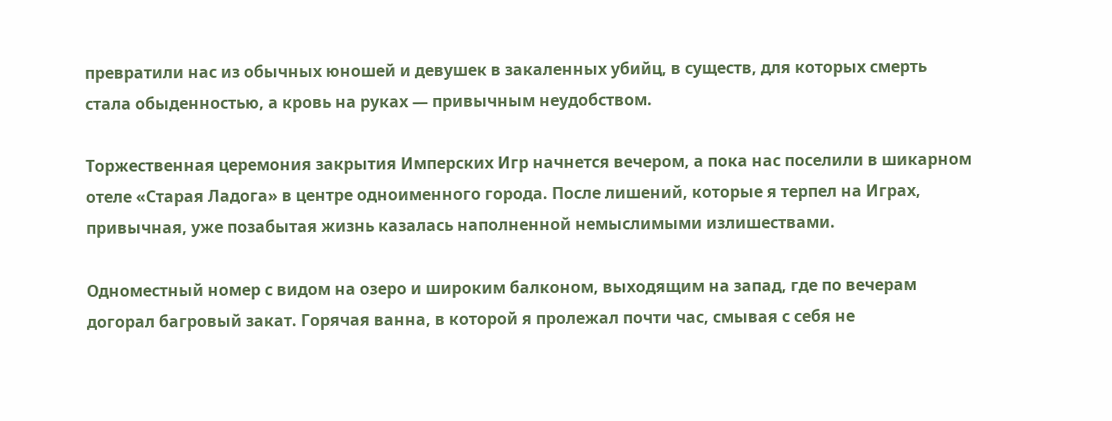превратили нас из обычных юношей и девушек в закаленных убийц, в существ, для которых смерть стала обыденностью, а кровь на руках — привычным неудобством.

Торжественная церемония закрытия Имперских Игр начнется вечером, а пока нас поселили в шикарном отеле «Старая Ладога» в центре одноименного города. После лишений, которые я терпел на Играх, привычная, уже позабытая жизнь казалась наполненной немыслимыми излишествами.

Одноместный номер с видом на озеро и широким балконом, выходящим на запад, где по вечерам догорал багровый закат. Горячая ванна, в которой я пролежал почти час, смывая с себя не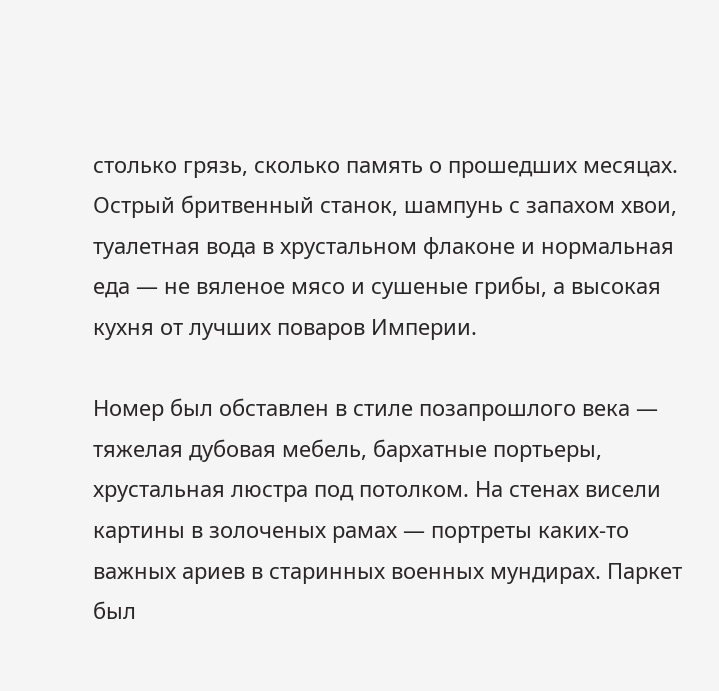столько грязь, сколько память о прошедших месяцах. Острый бритвенный станок, шампунь с запахом хвои, туалетная вода в хрустальном флаконе и нормальная еда — не вяленое мясо и сушеные грибы, а высокая кухня от лучших поваров Империи.

Номер был обставлен в стиле позапрошлого века — тяжелая дубовая мебель, бархатные портьеры, хрустальная люстра под потолком. На стенах висели картины в золоченых рамах — портреты каких-то важных ариев в старинных военных мундирах. Паркет был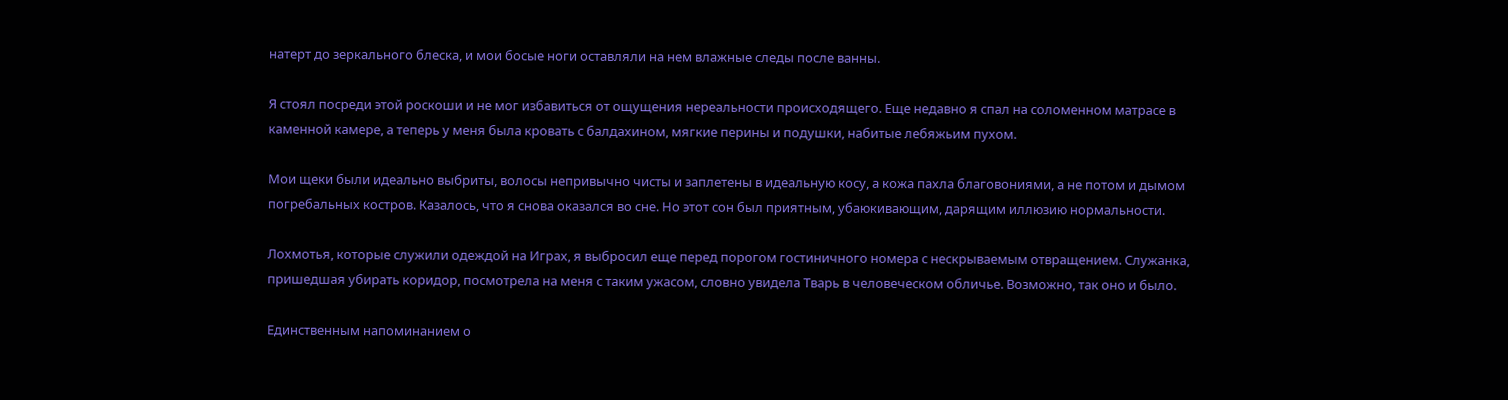натерт до зеркального блеска, и мои босые ноги оставляли на нем влажные следы после ванны.

Я стоял посреди этой роскоши и не мог избавиться от ощущения нереальности происходящего. Еще недавно я спал на соломенном матрасе в каменной камере, а теперь у меня была кровать с балдахином, мягкие перины и подушки, набитые лебяжьим пухом.

Мои щеки были идеально выбриты, волосы непривычно чисты и заплетены в идеальную косу, а кожа пахла благовониями, а не потом и дымом погребальных костров. Казалось, что я снова оказался во сне. Но этот сон был приятным, убаюкивающим, дарящим иллюзию нормальности.

Лохмотья, которые служили одеждой на Играх, я выбросил еще перед порогом гостиничного номера с нескрываемым отвращением. Служанка, пришедшая убирать коридор, посмотрела на меня с таким ужасом, словно увидела Тварь в человеческом обличье. Возможно, так оно и было.

Единственным напоминанием о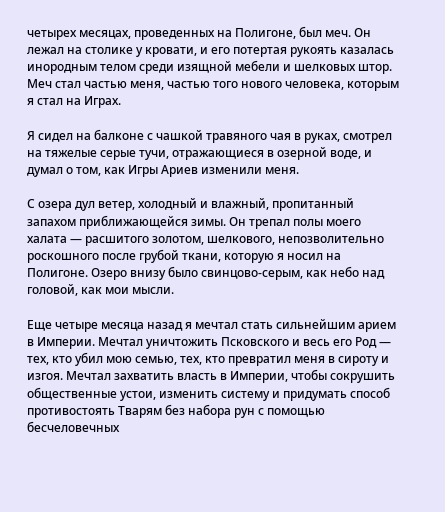четырех месяцах, проведенных на Полигоне, был меч. Он лежал на столике у кровати, и его потертая рукоять казалась инородным телом среди изящной мебели и шелковых штор. Меч стал частью меня, частью того нового человека, которым я стал на Играх.

Я сидел на балконе с чашкой травяного чая в руках, смотрел на тяжелые серые тучи, отражающиеся в озерной воде, и думал о том, как Игры Ариев изменили меня.

С озера дул ветер, холодный и влажный, пропитанный запахом приближающейся зимы. Он трепал полы моего халата — расшитого золотом, шелкового, непозволительно роскошного после грубой ткани, которую я носил на Полигоне. Озеро внизу было свинцово-серым, как небо над головой, как мои мысли.

Еще четыре месяца назад я мечтал стать сильнейшим арием в Империи. Мечтал уничтожить Псковского и весь его Род — тех, кто убил мою семью, тех, кто превратил меня в сироту и изгоя. Мечтал захватить власть в Империи, чтобы сокрушить общественные устои, изменить систему и придумать способ противостоять Тварям без набора рун с помощью бесчеловечных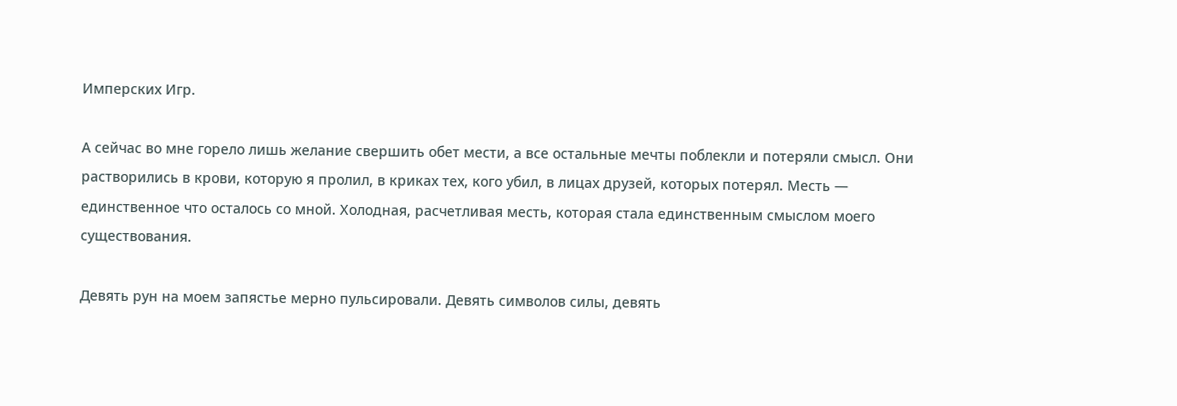Имперских Игр.

А сейчас во мне горело лишь желание свершить обет мести, а все остальные мечты поблекли и потеряли смысл. Они растворились в крови, которую я пролил, в криках тех, кого убил, в лицах друзей, которых потерял. Месть — единственное что осталось со мной. Холодная, расчетливая месть, которая стала единственным смыслом моего существования.

Девять рун на моем запястье мерно пульсировали. Девять символов силы, девять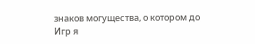знаков могущества, о котором до Игр я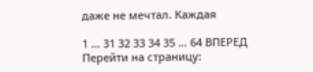даже не мечтал. Каждая

1 ... 31 32 33 34 35 ... 64 ВПЕРЕД
Перейти на страницу: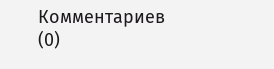Комментариев (0)